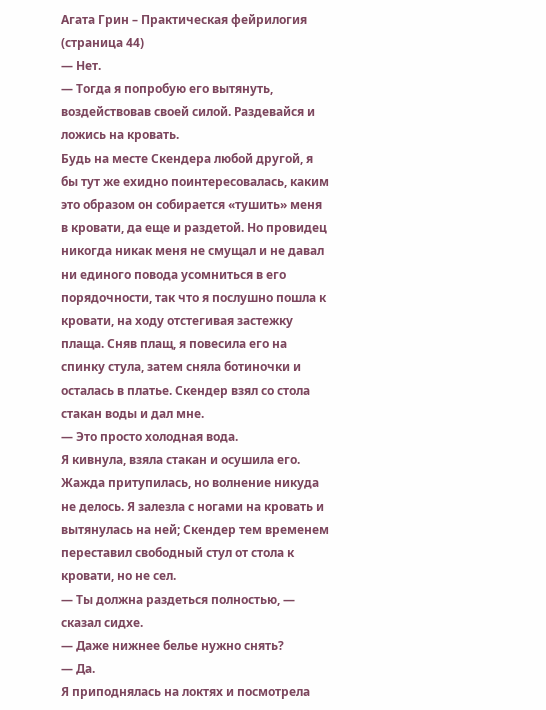Агата Грин – Практическая фейрилогия (страница 44)
— Нет.
— Тогда я попробую его вытянуть, воздействовав своей силой. Раздевайся и ложись на кровать.
Будь на месте Скендера любой другой, я бы тут же ехидно поинтересовалась, каким это образом он собирается «тушить» меня в кровати, да еще и раздетой. Но провидец никогда никак меня не смущал и не давал ни единого повода усомниться в его порядочности, так что я послушно пошла к кровати, на ходу отстегивая застежку плаща. Сняв плащ, я повесила его на спинку стула, затем сняла ботиночки и осталась в платье. Скендер взял со стола стакан воды и дал мне.
— Это просто холодная вода.
Я кивнула, взяла стакан и осушила его. Жажда притупилась, но волнение никуда не делось. Я залезла с ногами на кровать и вытянулась на ней; Скендер тем временем переставил свободный стул от стола к кровати, но не сел.
— Ты должна раздеться полностью, — сказал сидхе.
— Даже нижнее белье нужно снять?
— Да.
Я приподнялась на локтях и посмотрела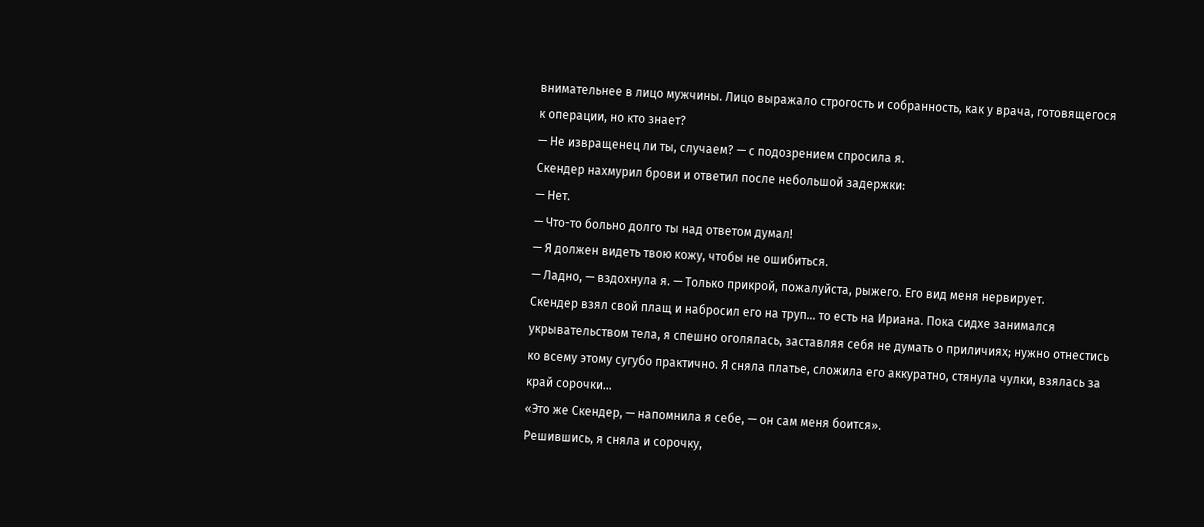внимательнее в лицо мужчины. Лицо выражало строгость и собранность, как у врача, готовящегося к операции, но кто знает?
— Не извращенец ли ты, случаем? — с подозрением спросила я.
Скендер нахмурил брови и ответил после небольшой задержки:
— Нет.
— Что-то больно долго ты над ответом думал!
— Я должен видеть твою кожу, чтобы не ошибиться.
— Ладно, — вздохнула я. — Только прикрой, пожалуйста, рыжего. Его вид меня нервирует.
Скендер взял свой плащ и набросил его на труп… то есть на Ириана. Пока сидхе занимался укрывательством тела, я спешно оголялась, заставляя себя не думать о приличиях; нужно отнестись ко всему этому сугубо практично. Я сняла платье, сложила его аккуратно, стянула чулки, взялась за край сорочки…
«Это же Скендер, — напомнила я себе, — он сам меня боится».
Решившись, я сняла и сорочку,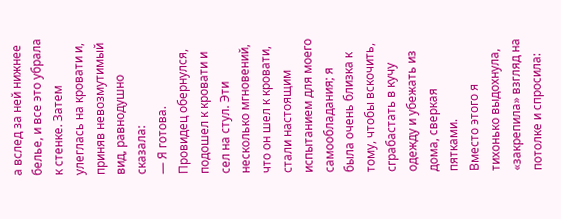а вслед за ней нижнее белье, и все это убрала к стенке. Затем улеглась на кровати и, приняв невозмутимый вид, равнодушно сказала:
— Я готова.
Провидец обернулся, подошел к кровати и сел на стул. Эти несколько мгновений, что он шел к кровати, стали настоящим испытанием для моего самообладания; я была очень близка к тому, чтобы вскочить, сграбастать в кучу одежду и убежать из дома, сверкая пятками.
Вместо этого я тихонько выдохнула, «закрепила» взгляд на потолке и спросила: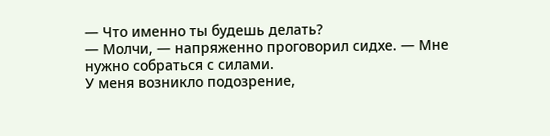— Что именно ты будешь делать?
— Молчи, — напряженно проговорил сидхе. — Мне нужно собраться с силами.
У меня возникло подозрение,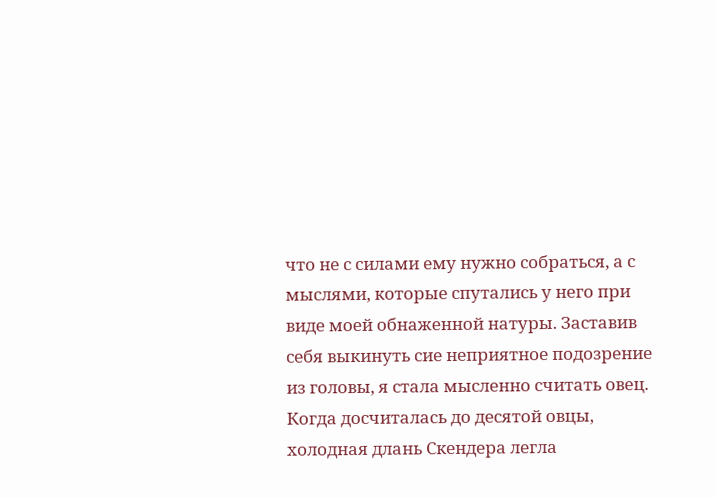что не с силами ему нужно собраться, а с мыслями, которые спутались у него при виде моей обнаженной натуры. Заставив себя выкинуть сие неприятное подозрение из головы, я стала мысленно считать овец. Когда досчиталась до десятой овцы, холодная длань Скендера легла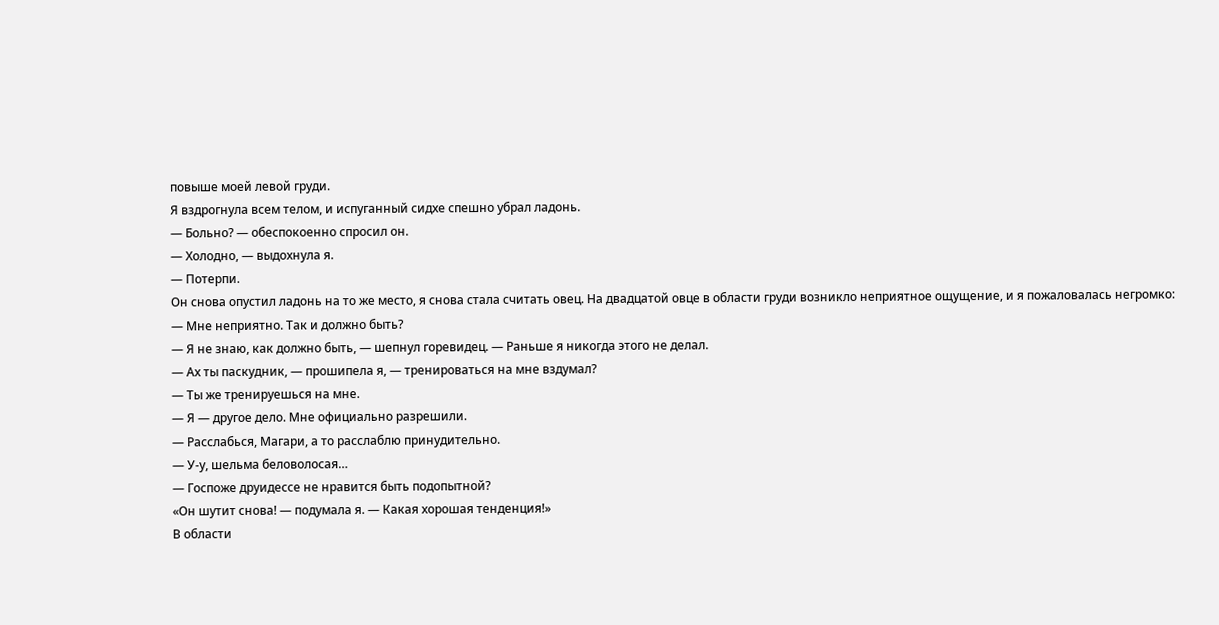повыше моей левой груди.
Я вздрогнула всем телом, и испуганный сидхе спешно убрал ладонь.
— Больно? — обеспокоенно спросил он.
— Холодно, — выдохнула я.
— Потерпи.
Он снова опустил ладонь на то же место, я снова стала считать овец. На двадцатой овце в области груди возникло неприятное ощущение, и я пожаловалась негромко:
— Мне неприятно. Так и должно быть?
— Я не знаю, как должно быть, — шепнул горевидец. — Раньше я никогда этого не делал.
— Ах ты паскудник, — прошипела я, — тренироваться на мне вздумал?
— Ты же тренируешься на мне.
— Я — другое дело. Мне официально разрешили.
— Расслабься, Магари, а то расслаблю принудительно.
— У-у, шельма беловолосая…
— Госпоже друидессе не нравится быть подопытной?
«Он шутит снова! — подумала я. — Какая хорошая тенденция!»
В области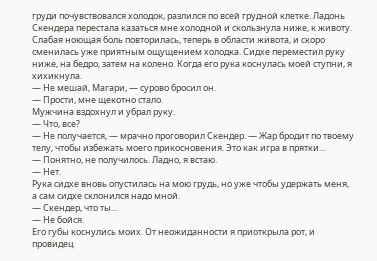груди почувствовался холодок, разлился по всей грудной клетке. Ладонь Скендера перестала казаться мне холодной и скользнула ниже, к животу. Слабая ноющая боль повторилась, теперь в области живота, и скоро сменилась уже приятным ощущением холодка. Сидхе переместил руку ниже, на бедро, затем на колено. Когда его рука коснулась моей ступни, я хихикнула.
— Не мешай, Магари, — сурово бросил он.
— Прости, мне щекотно стало.
Мужчина вздохнул и убрал руку.
— Что, все?
— Не получается, — мрачно проговорил Скендер. — Жар бродит по твоему телу, чтобы избежать моего прикосновения. Это как игра в прятки…
— Понятно, не получилось. Ладно, я встаю.
— Нет.
Рука сидхе вновь опустилась на мою грудь, но уже чтобы удержать меня, а сам сидхе склонился надо мной.
— Скендер, что ты…
— Не бойся.
Его губы коснулись моих. От неожиданности я приоткрыла рот, и провидец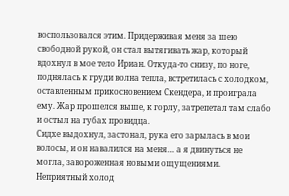воспользовался этим. Придерживая меня за шею свободной рукой, он стал вытягивать жар, который вдохнул в мое тело Ириан. Откуда-то снизу, по ноге, поднялась к груди волна тепла, встретилась с холодком, оставленным прикосновением Скендера, и проиграла ему. Жар прошелся выше, к горлу, затрепетал там слабо и остыл на губах провидца.
Сидхе выдохнул, застонал, рука его зарылась в мои волосы, и он навалился на меня… а я двинуться не могла, завороженная новыми ощущениями. Неприятный холод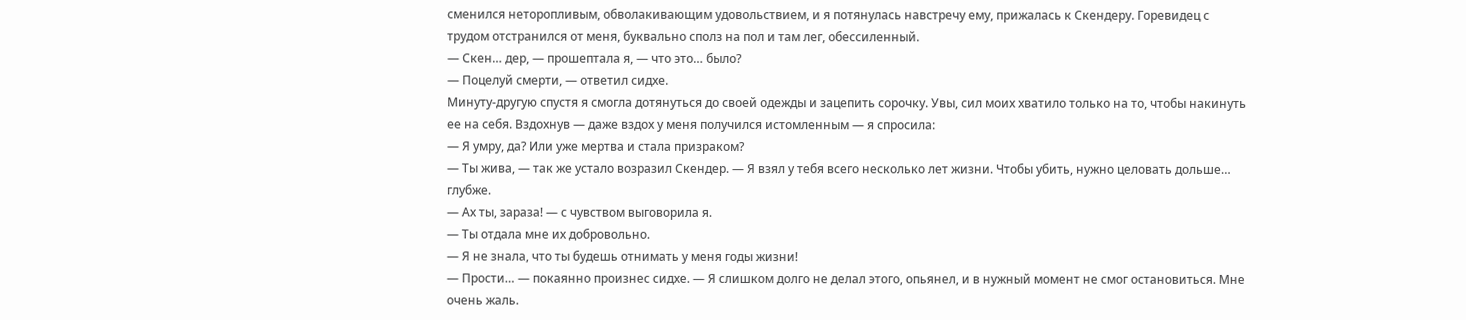сменился неторопливым, обволакивающим удовольствием, и я потянулась навстречу ему, прижалась к Скендеру. Горевидец с трудом отстранился от меня, буквально сполз на пол и там лег, обессиленный.
— Скен… дер, — прошептала я, — что это… было?
— Поцелуй смерти, — ответил сидхе.
Минуту-другую спустя я смогла дотянуться до своей одежды и зацепить сорочку. Увы, сил моих хватило только на то, чтобы накинуть ее на себя. Вздохнув — даже вздох у меня получился истомленным — я спросила:
— Я умру, да? Или уже мертва и стала призраком?
— Ты жива, — так же устало возразил Скендер. — Я взял у тебя всего несколько лет жизни. Чтобы убить, нужно целовать дольше… глубже.
— Ах ты, зараза! — с чувством выговорила я.
— Ты отдала мне их добровольно.
— Я не знала, что ты будешь отнимать у меня годы жизни!
— Прости… — покаянно произнес сидхе. — Я слишком долго не делал этого, опьянел, и в нужный момент не смог остановиться. Мне очень жаль.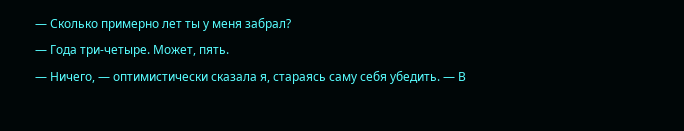— Сколько примерно лет ты у меня забрал?
— Года три-четыре. Может, пять.
— Ничего, — оптимистически сказала я, стараясь саму себя убедить. — В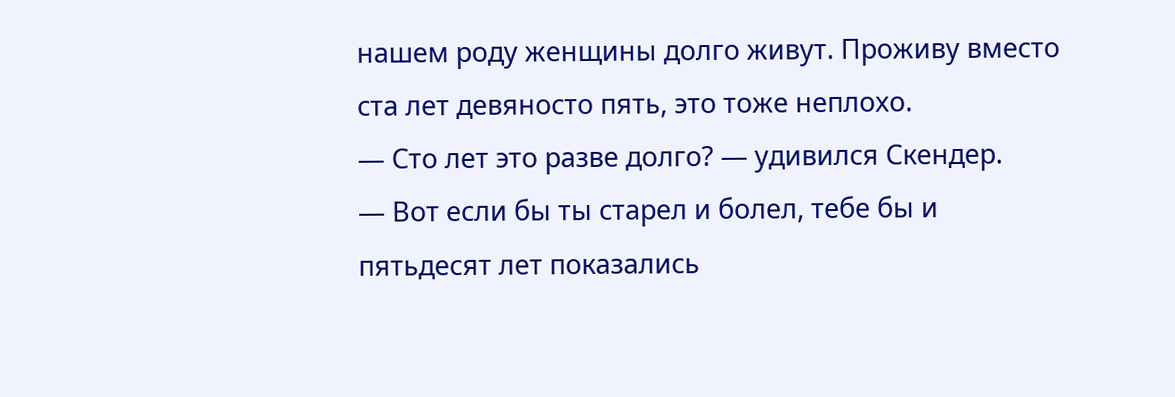нашем роду женщины долго живут. Проживу вместо ста лет девяносто пять, это тоже неплохо.
— Сто лет это разве долго? — удивился Скендер.
— Вот если бы ты старел и болел, тебе бы и пятьдесят лет показались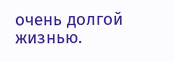очень долгой жизнью.